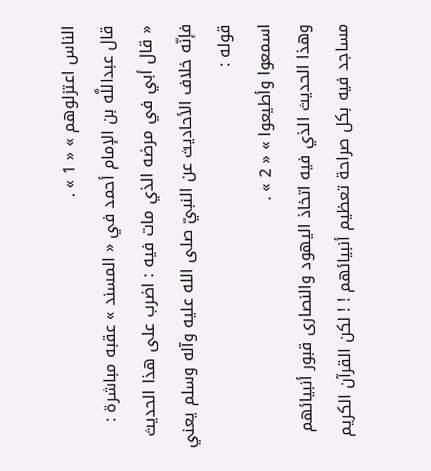الناس اعتزلوهم » « 1 » .
قال عبداللَّه بن الإمام أحمد في « المسند » عقبه مباشرة :
« قال أبي في مرضه الذي مات فيه : اضرب على هذا الحديث فإنّه خلاف الأحاديث عن النبيّ صلى الله عليه وآله وسلم يعني قوله :
اسمعوا وأطيعوا » « 2 » .
وهذا الحديث الذي فيه اتخاذ اليهود والنصارى قبور أنبيائهم مساجد فيه بكل صراحة تعظيم أنبيائهم ! ! لكن القرآن الكريم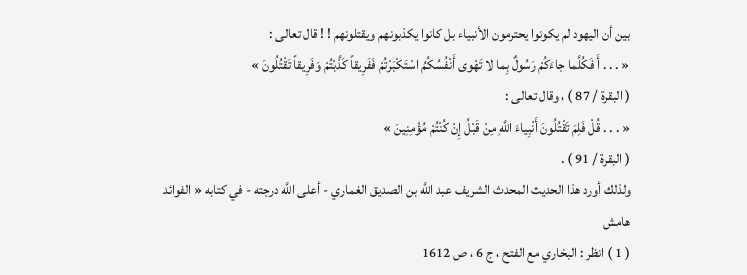بين أن اليهود لم يكونوا يحترمون الأنبياء بل كانوا يكذبونهم ويقتلونهم ! ! قال تعالى :
« . . . أَ فَكُلَّما جاءَكُمْ رَسُولٌ بِما لا تَهْوى أَنْفُسُكُمُ اسْتَكْبَرْتُمْ فَفَرِيقاً كَذَّبْتُمْ وَفَرِيقاً تَقْتُلُونَ »
( البقرة / 87 ) ، وقال تعالى :
« . . . قُلْ فَلِمَ تَقْتُلُونَ أَنْبِياءَ اللَّهِ مِنْ قَبْلُ إِنْ كُنْتُمْ مُؤْمِنِينَ »
( البقرة / 91 ) .
ولذلك أورد هذا الحديث المحدث الشريف عبد اللَّه بن الصديق الغماري - أعلى اللَّه درجته - في كتابه « الفوائد
هامش
( 1 ) انظر : البخاري مع الفتح ، ج 6 ، ص 1612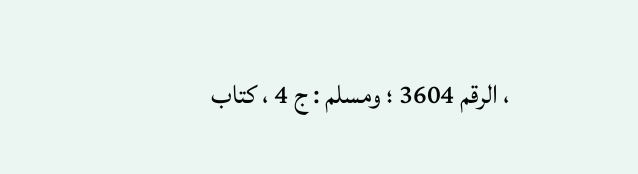، الرقم 3604 ؛ ومسلم : ج 4 ، كتاب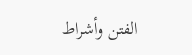الفتن وأشراط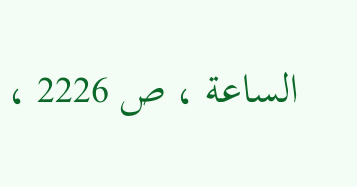الساعة ، ص 2226 ،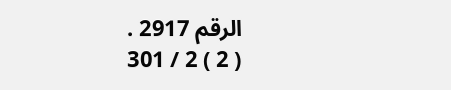الرقم 2917 .
( 2 ) 2 / 301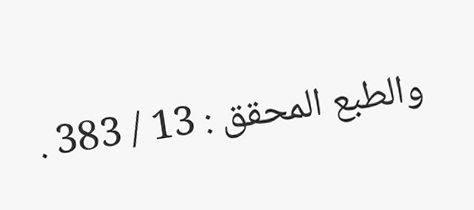والطبع المحقق : 13 / 383 .